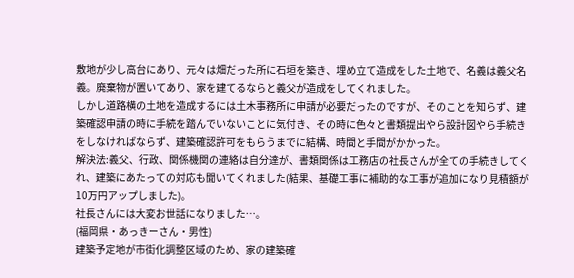敷地が少し高台にあり、元々は畑だった所に石垣を築き、埋め立て造成をした土地で、名義は義父名義。廃棄物が置いてあり、家を建てるならと義父が造成をしてくれました。
しかし道路横の土地を造成するには土木事務所に申請が必要だったのですが、そのことを知らず、建築確認申請の時に手続を踏んでいないことに気付き、その時に色々と書類提出やら設計図やら手続きをしなければならず、建築確認許可をもらうまでに結構、時間と手間がかかった。
解決法:義父、行政、関係機関の連絡は自分達が、書類関係は工務店の社長さんが全ての手続きしてくれ、建築にあたっての対応も聞いてくれました(結果、基礎工事に補助的な工事が追加になり見積額が10万円アップしました)。
社長さんには大変お世話になりました…。
(福岡県・あっきーさん・男性)
建築予定地が市街化調整区域のため、家の建築確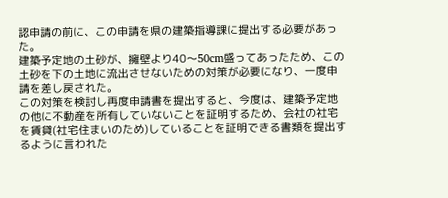認申請の前に、この申請を県の建築指導課に提出する必要があった。
建築予定地の土砂が、擁壁より40〜50cm盛ってあったため、この土砂を下の土地に流出させないための対策が必要になり、一度申請を差し戻された。
この対策を検討し再度申請書を提出すると、今度は、建築予定地の他に不動産を所有していないことを証明するため、会社の社宅を賃貸(社宅住まいのため)していることを証明できる書類を提出するように言われた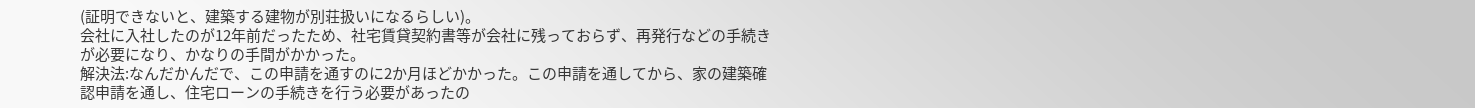(証明できないと、建築する建物が別荘扱いになるらしい)。
会社に入社したのが12年前だったため、社宅賃貸契約書等が会社に残っておらず、再発行などの手続きが必要になり、かなりの手間がかかった。
解決法:なんだかんだで、この申請を通すのに2か月ほどかかった。この申請を通してから、家の建築確認申請を通し、住宅ローンの手続きを行う必要があったの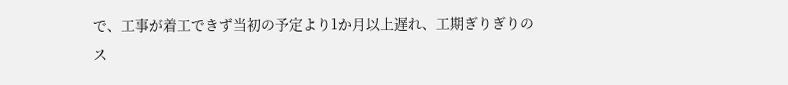で、工事が着工できず当初の予定より1か月以上遅れ、工期ぎりぎりのス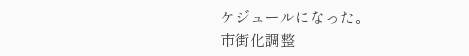ケジュールになった。
市街化調整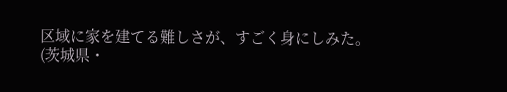区域に家を建てる難しさが、すごく身にしみた。
(茨城県・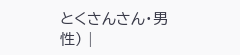とくさんさん・男性) |